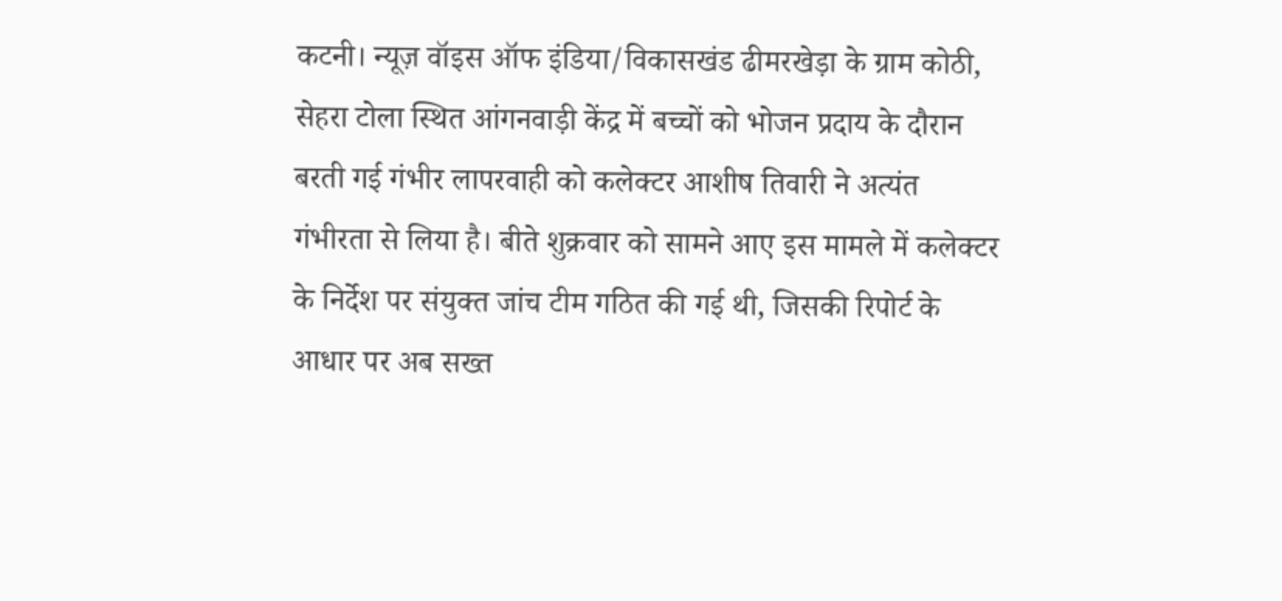कटनी। न्यूज़ वॉइस ऑफ इंडिया/विकासखंड ढीमरखेड़ा के ग्राम कोठी, सेहरा टोला स्थित आंगनवाड़ी केंद्र में बच्चों को भोजन प्रदाय के दौरान बरती गई गंभीर लापरवाही को कलेक्टर आशीष तिवारी ने अत्यंत गंभीरता से लिया है। बीते शुक्रवार को सामने आए इस मामले में कलेक्टर के निर्देश पर संयुक्त जांच टीम गठित की गई थी, जिसकी रिपोर्ट के आधार पर अब सख्त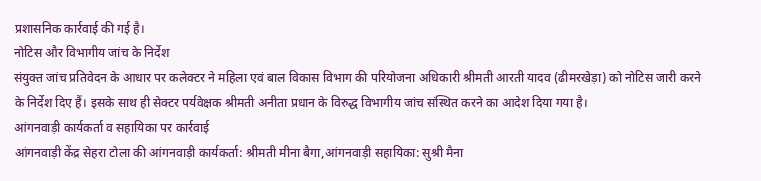प्रशासनिक कार्रवाई की गई है।
नोटिस और विभागीय जांच के निर्देश
संयुक्त जांच प्रतिवेदन के आधार पर कलेक्टर ने महिला एवं बाल विकास विभाग की परियोजना अधिकारी श्रीमती आरती यादव (ढीमरखेड़ा) को नोटिस जारी करने के निर्देश दिए हैं। इसके साथ ही सेक्टर पर्यवेक्षक श्रीमती अनीता प्रधान के विरुद्ध विभागीय जांच संस्थित करने का आदेश दिया गया है।
आंगनवाड़ी कार्यकर्ता व सहायिका पर कार्रवाई
आंगनवाड़ी केंद्र सेहरा टोला की आंगनवाड़ी कार्यकर्ता: श्रीमती मीना बैगा,आंगनवाड़ी सहायिका: सुश्री मैना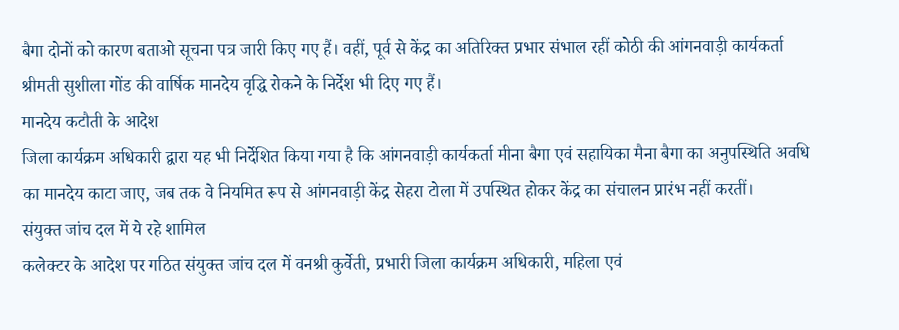बैगा दोनों को कारण बताओ सूचना पत्र जारी किए गए हैं। वहीं, पूर्व से केंद्र का अतिरिक्त प्रभार संभाल रहीं कोठी की आंगनवाड़ी कार्यकर्ता श्रीमती सुशीला गोंड की वार्षिक मानदेय वृद्धि रोकने के निर्देश भी दिए गए हैं।
मानदेय कटौती के आदेश
जिला कार्यक्रम अधिकारी द्वारा यह भी निर्देशित किया गया है कि आंगनवाड़ी कार्यकर्ता मीना बैगा एवं सहायिका मैना बैगा का अनुपस्थिति अवधि का मानदेय काटा जाए, जब तक वे नियमित रूप से आंगनवाड़ी केंद्र सेहरा टोला में उपस्थित होकर केंद्र का संचालन प्रारंभ नहीं करतीं।
संयुक्त जांच दल में ये रहे शामिल
कलेक्टर के आदेश पर गठित संयुक्त जांच दल में वनश्री कुर्वेती, प्रभारी जिला कार्यक्रम अधिकारी, महिला एवं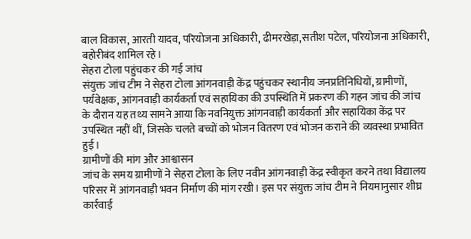बाल विकास, आरती यादव, परियोजना अधिकारी, ढीमरखेड़ा,सतीश पटेल, परियोजना अधिकारी, बहोरीबंद शामिल रहे।
सेहरा टोला पहुंचकर की गई जांच
संयुक्त जांच टीम ने सेहरा टोला आंगनवाड़ी केंद्र पहुंचकर स्थानीय जनप्रतिनिधियों, ग्रामीणों, पर्यवेक्षक, आंगनवाड़ी कार्यकर्ता एवं सहायिका की उपस्थिति में प्रकरण की गहन जांच की जांच के दौरान यह तथ्य सामने आया कि नवनियुक्त आंगनवाड़ी कार्यकर्ता और सहायिका केंद्र पर उपस्थित नहीं थीं, जिसके चलते बच्चों को भोजन वितरण एवं भोजन कराने की व्यवस्था प्रभावित हुई।
ग्रामीणों की मांग और आश्वासन
जांच के समय ग्रामीणों ने सेहरा टोला के लिए नवीन आंगनवाड़ी केंद्र स्वीकृत करने तथा विद्यालय परिसर में आंगनवाड़ी भवन निर्माण की मांग रखी। इस पर संयुक्त जांच टीम ने नियमानुसार शीघ्र कार्रवाई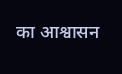का आश्वासन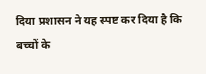दिया प्रशासन ने यह स्पष्ट कर दिया है कि बच्चों के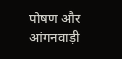पोषण और आंगनवाड़ी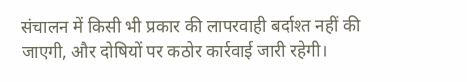संचालन में किसी भी प्रकार की लापरवाही बर्दाश्त नहीं की जाएगी, और दोषियों पर कठोर कार्रवाई जारी रहेगी।